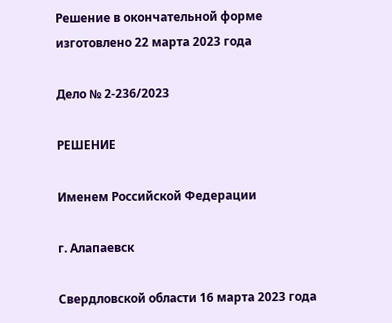Решение в окончательной форме изготовлено 22 марта 2023 года

Дело № 2-236/2023

РЕШЕНИЕ

Именем Российской Федерации

г. Алапаевск

Свердловской области 16 марта 2023 года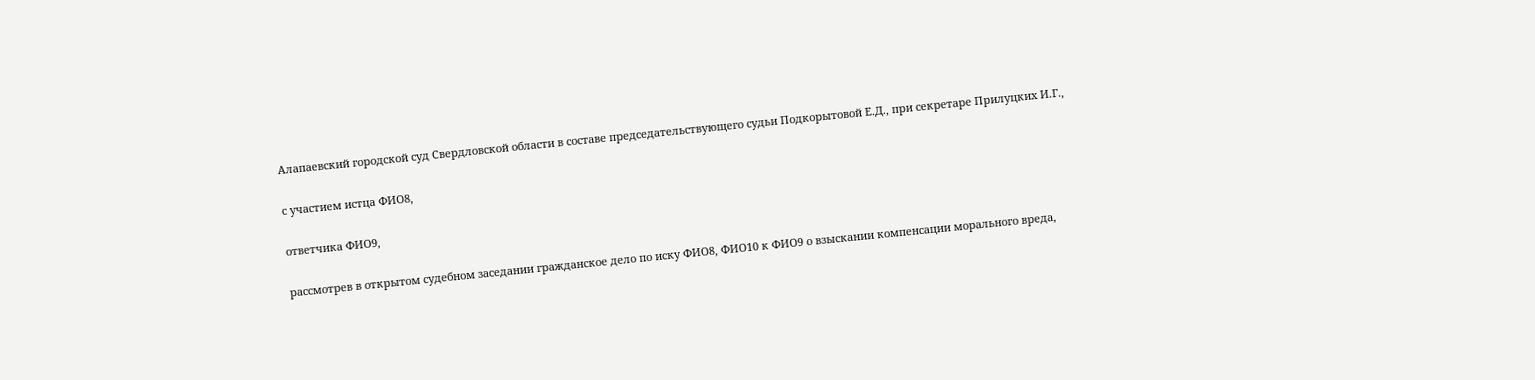Алапаевский городской суд Свердловской области в составе председательствующего судьи Подкорытовой Е.Д., при секретаре Прилуцких И.Г.,

с участием истца ФИО8,

ответчика ФИО9,

рассмотрев в открытом судебном заседании гражданское дело по иску ФИО8, ФИО10 к ФИО9 о взыскании компенсации морального вреда,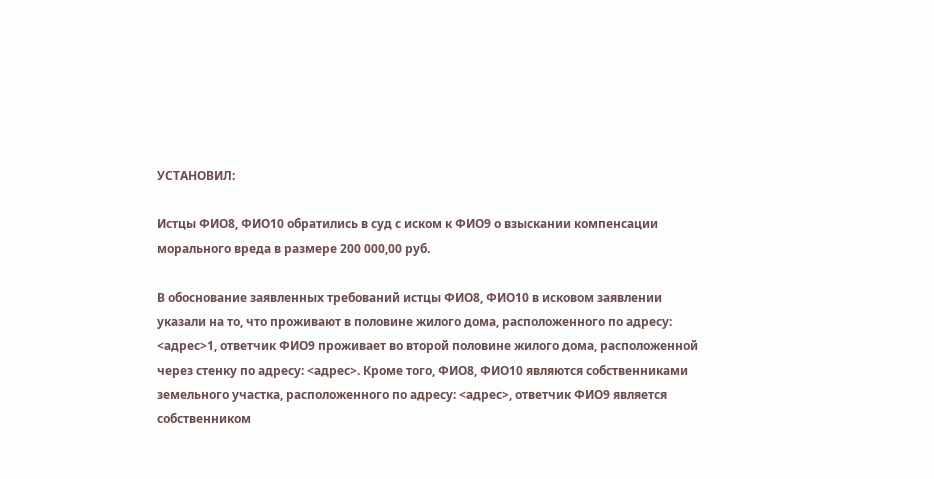УСТАНОВИЛ:

Истцы ФИО8, ФИО10 обратились в суд с иском к ФИО9 о взыскании компенсации морального вреда в размере 200 000,00 руб.

В обоснование заявленных требований истцы ФИО8, ФИО10 в исковом заявлении указали на то, что проживают в половине жилого дома, расположенного по адресу: <адрес>1, ответчик ФИО9 проживает во второй половине жилого дома, расположенной через стенку по адресу: <адрес>. Кроме того, ФИО8, ФИО10 являются собственниками земельного участка, расположенного по адресу: <адрес>, ответчик ФИО9 является собственником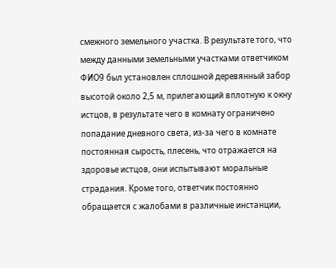смежного земельного участка. В результате того, что между данными земельными участками ответчиком ФИО9 был установлен сплошной деревянный забор высотой около 2,5 м, прилегающий вплотную к окну истцов, в результате чего в комнату ограничено попадание дневного света, из-за чего в комнате постоянная сырость, плесень, что отражается на здоровье истцов, они испытывают моральные страдания. Кроме того, ответчик постоянно обращается с жалобами в различные инстанции,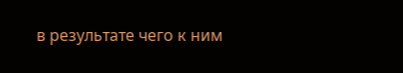в результате чего к ним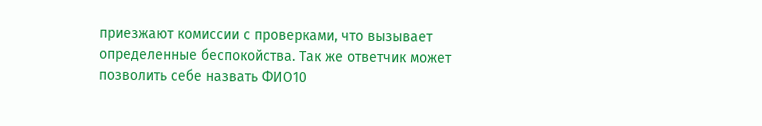приезжают комиссии с проверками, что вызывает определенные беспокойства. Так же ответчик может позволить себе назвать ФИО10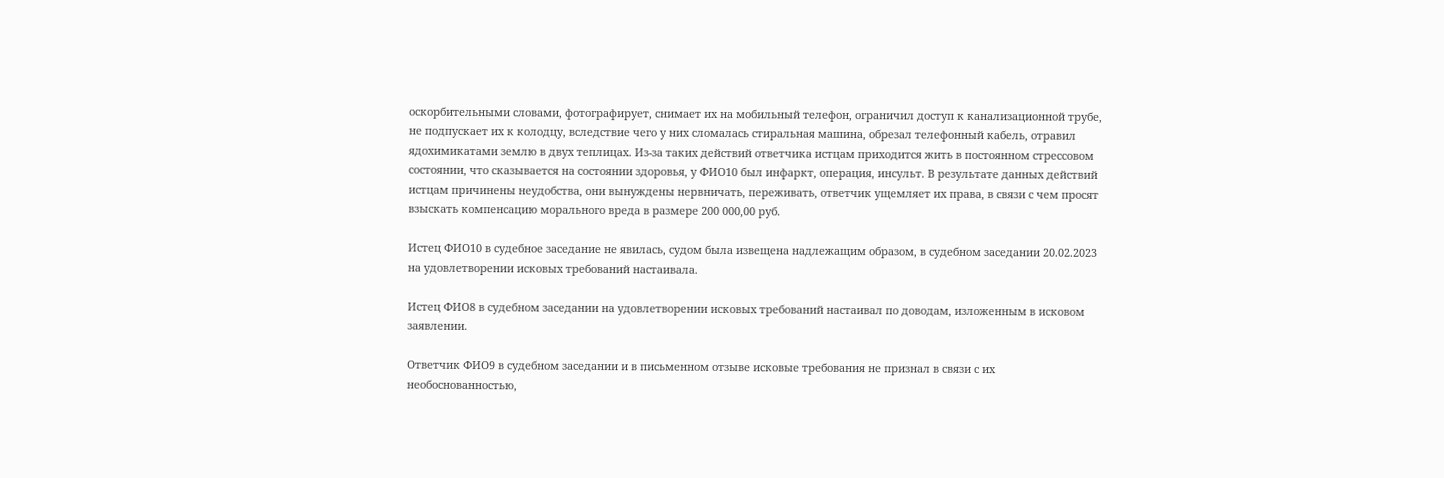оскорбительными словами, фотографирует, снимает их на мобильный телефон, ограничил доступ к канализационной трубе, не подпускает их к колодцу, вследствие чего у них сломалась стиральная машина, обрезал телефонный кабель, отравил ядохимикатами землю в двух теплицах. Из-за таких действий ответчика истцам приходится жить в постоянном стрессовом состоянии, что сказывается на состоянии здоровья, у ФИО10 был инфаркт, операция, инсульт. В результате данных действий истцам причинены неудобства, они вынуждены нервничать, переживать, ответчик ущемляет их права, в связи с чем просят взыскать компенсацию морального вреда в размере 200 000,00 руб.

Истец ФИО10 в судебное заседание не явилась, судом была извещена надлежащим образом, в судебном заседании 20.02.2023 на удовлетворении исковых требований настаивала.

Истец ФИО8 в судебном заседании на удовлетворении исковых требований настаивал по доводам, изложенным в исковом заявлении.

Ответчик ФИО9 в судебном заседании и в письменном отзыве исковые требования не признал в связи с их необоснованностью,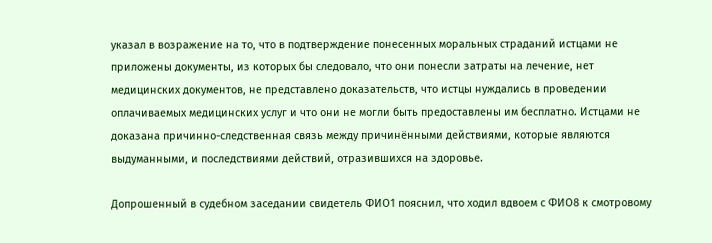указал в возражение на то, что в подтверждение понесенных моральных страданий истцами не приложены документы, из которых бы следовало, что они понесли затраты на лечение, нет медицинских документов, не представлено доказательств, что истцы нуждались в проведении оплачиваемых медицинских услуг и что они не могли быть предоставлены им бесплатно. Истцами не доказана причинно-следственная связь между причинёнными действиями, которые являются выдуманными, и последствиями действий, отразившихся на здоровье.

Допрошенный в судебном заседании свидетель ФИО1 пояснил, что ходил вдвоем с ФИО8 к смотровому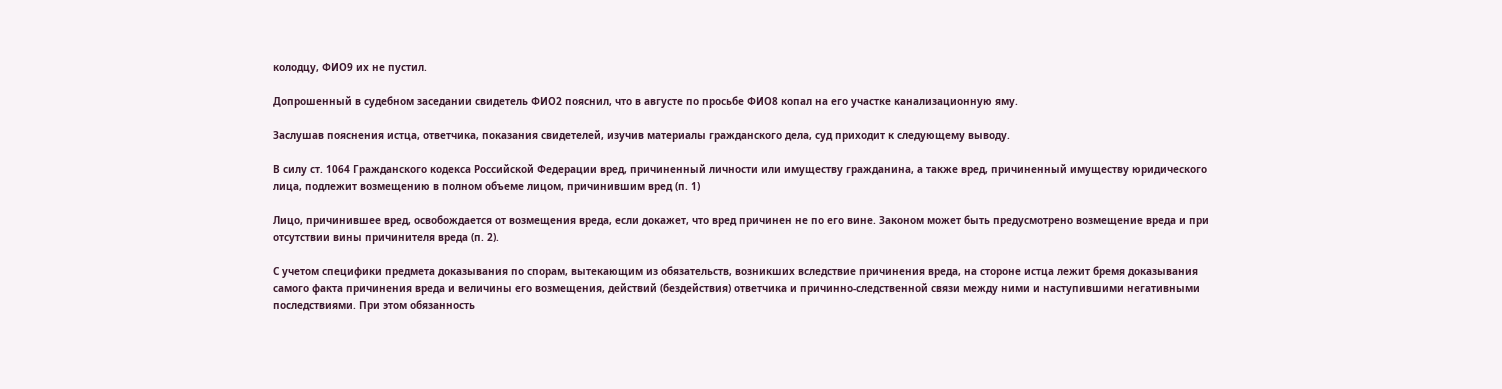колодцу, ФИО9 их не пустил.

Допрошенный в судебном заседании свидетель ФИО2 пояснил, что в августе по просьбе ФИО8 копал на его участке канализационную яму.

Заслушав пояснения истца, ответчика, показания свидетелей, изучив материалы гражданского дела, суд приходит к следующему выводу.

В силу ст. 1064 Гражданского кодекса Российской Федерации вред, причиненный личности или имуществу гражданина, а также вред, причиненный имуществу юридического лица, подлежит возмещению в полном объеме лицом, причинившим вред (п. 1)

Лицо, причинившее вред, освобождается от возмещения вреда, если докажет, что вред причинен не по его вине. Законом может быть предусмотрено возмещение вреда и при отсутствии вины причинителя вреда (п. 2).

С учетом специфики предмета доказывания по спорам, вытекающим из обязательств, возникших вследствие причинения вреда, на стороне истца лежит бремя доказывания самого факта причинения вреда и величины его возмещения, действий (бездействия) ответчика и причинно-следственной связи между ними и наступившими негативными последствиями. При этом обязанность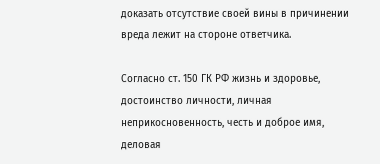доказать отсутствие своей вины в причинении вреда лежит на стороне ответчика.

Согласно ст. 150 ГК РФ жизнь и здоровье, достоинство личности, личная неприкосновенность, честь и доброе имя, деловая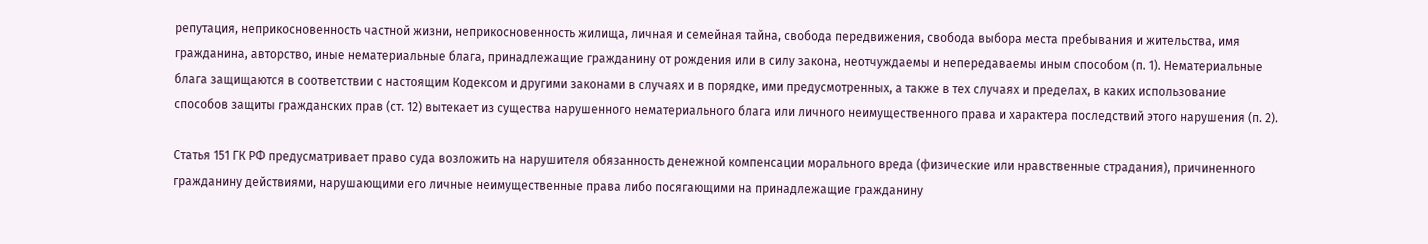репутация, неприкосновенность частной жизни, неприкосновенность жилища, личная и семейная тайна, свобода передвижения, свобода выбора места пребывания и жительства, имя гражданина, авторство, иные нематериальные блага, принадлежащие гражданину от рождения или в силу закона, неотчуждаемы и непередаваемы иным способом (п. 1). Нематериальные блага защищаются в соответствии с настоящим Кодексом и другими законами в случаях и в порядке, ими предусмотренных, а также в тех случаях и пределах, в каких использование способов защиты гражданских прав (ст. 12) вытекает из существа нарушенного нематериального блага или личного неимущественного права и характера последствий этого нарушения (п. 2).

Статья 151 ГК РФ предусматривает право суда возложить на нарушителя обязанность денежной компенсации морального вреда (физические или нравственные страдания), причиненного гражданину действиями, нарушающими его личные неимущественные права либо посягающими на принадлежащие гражданину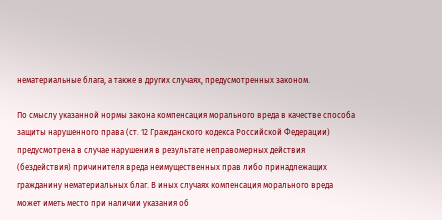нематериальные блага, а также в других случаях, предусмотренных законом.

По смыслу указанной нормы закона компенсация морального вреда в качестве способа защиты нарушенного права (ст. 12 Гражданского кодекса Российской Федерации) предусмотрена в случае нарушения в результате неправомерных действия (бездействия) причинителя вреда неимущественных прав либо принадлежащих гражданину нематериальных благ. В иных случаях компенсация морального вреда может иметь место при наличии указания об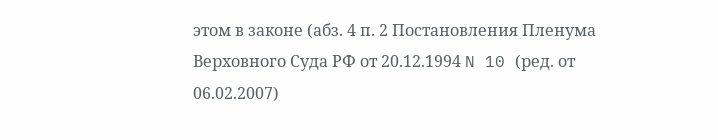этом в законе (абз. 4 п. 2 Постановления Пленума Верховного Суда РФ от 20.12.1994 N 10 (ред. от 06.02.2007)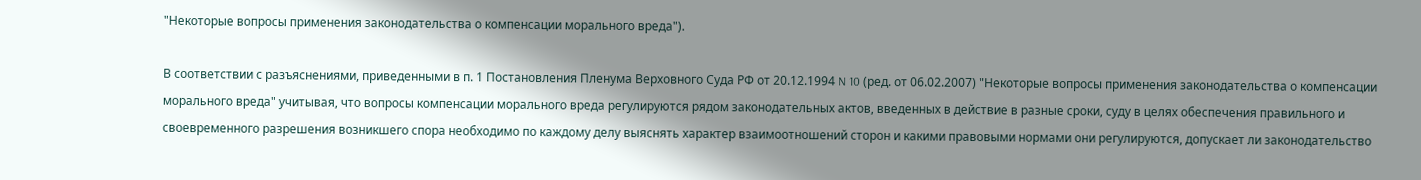"Некоторые вопросы применения законодательства о компенсации морального вреда").

В соответствии с разъяснениями, приведенными в п. 1 Постановления Пленума Верховного Суда РФ от 20.12.1994 N 10 (ред. от 06.02.2007) "Некоторые вопросы применения законодательства о компенсации морального вреда" учитывая, что вопросы компенсации морального вреда регулируются рядом законодательных актов, введенных в действие в разные сроки, суду в целях обеспечения правильного и своевременного разрешения возникшего спора необходимо по каждому делу выяснять характер взаимоотношений сторон и какими правовыми нормами они регулируются, допускает ли законодательство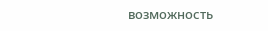возможность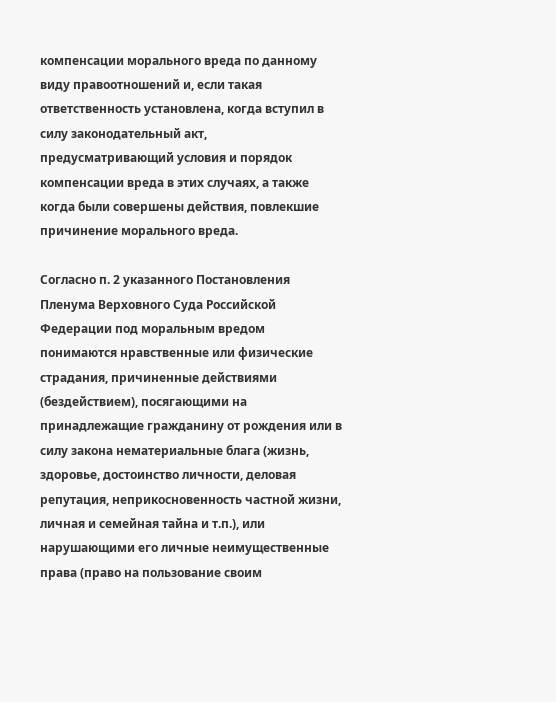компенсации морального вреда по данному виду правоотношений и, если такая ответственность установлена, когда вступил в силу законодательный акт, предусматривающий условия и порядок компенсации вреда в этих случаях, а также когда были совершены действия, повлекшие причинение морального вреда.

Согласно п. 2 указанного Постановления Пленума Верховного Суда Российской Федерации под моральным вредом понимаются нравственные или физические страдания, причиненные действиями (бездействием), посягающими на принадлежащие гражданину от рождения или в силу закона нематериальные блага (жизнь, здоровье, достоинство личности, деловая репутация, неприкосновенность частной жизни, личная и семейная тайна и т.п.), или нарушающими его личные неимущественные права (право на пользование своим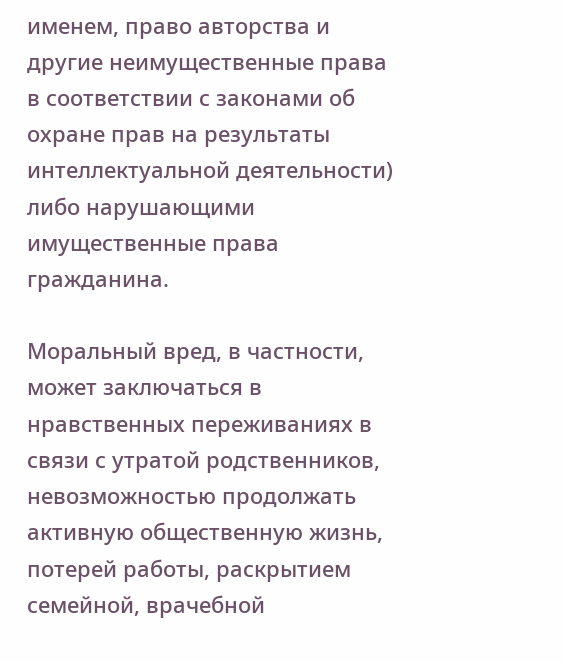именем, право авторства и другие неимущественные права в соответствии с законами об охране прав на результаты интеллектуальной деятельности) либо нарушающими имущественные права гражданина.

Моральный вред, в частности, может заключаться в нравственных переживаниях в связи с утратой родственников, невозможностью продолжать активную общественную жизнь, потерей работы, раскрытием семейной, врачебной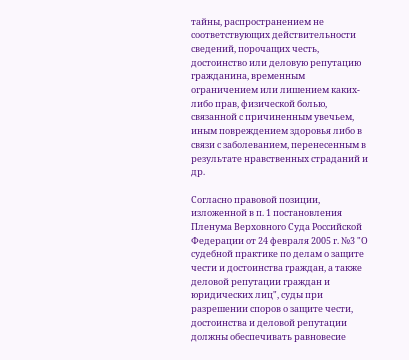тайны, распространением не соответствующих действительности сведений, порочащих честь, достоинство или деловую репутацию гражданина, временным ограничением или лишением каких-либо прав, физической болью, связанной с причиненным увечьем, иным повреждением здоровья либо в связи с заболеванием, перенесенным в результате нравственных страданий и др.

Согласно правовой позиции, изложенной в п. 1 постановления Пленума Верховного Суда Российской Федерации от 24 февраля 2005 г. №3 "О судебной практике по делам о защите чести и достоинства граждан, а также деловой репутации граждан и юридических лиц", суды при разрешении споров о защите чести, достоинства и деловой репутации должны обеспечивать равновесие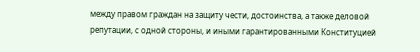между правом граждан на защиту чести, достоинства, а также деловой репутации, с одной стороны, и иными гарантированными Конституцией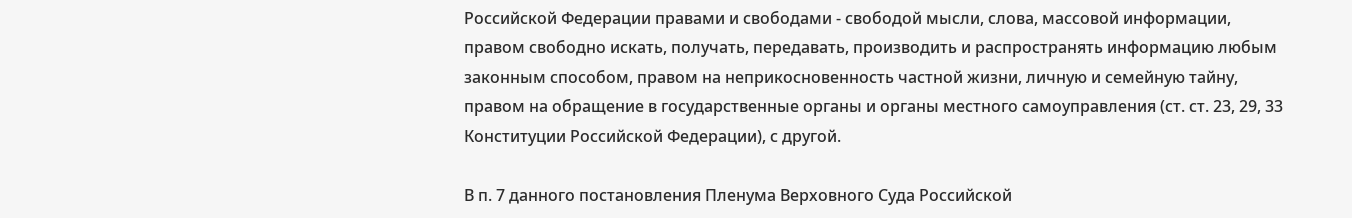Российской Федерации правами и свободами - свободой мысли, слова, массовой информации, правом свободно искать, получать, передавать, производить и распространять информацию любым законным способом, правом на неприкосновенность частной жизни, личную и семейную тайну, правом на обращение в государственные органы и органы местного самоуправления (ст. ст. 23, 29, 33 Конституции Российской Федерации), с другой.

В п. 7 данного постановления Пленума Верховного Суда Российской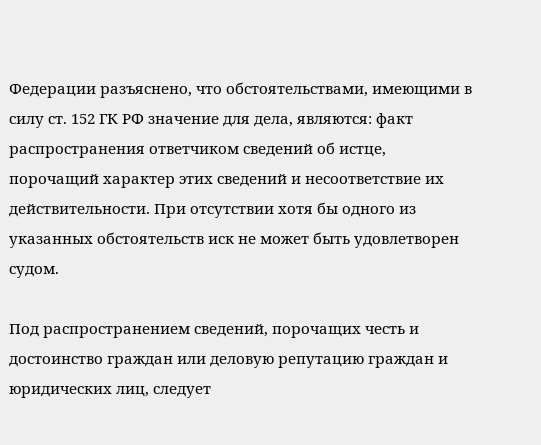Федерации разъяснено, что обстоятельствами, имеющими в силу ст. 152 ГК РФ значение для дела, являются: факт распространения ответчиком сведений об истце, порочащий характер этих сведений и несоответствие их действительности. При отсутствии хотя бы одного из указанных обстоятельств иск не может быть удовлетворен судом.

Под распространением сведений, порочащих честь и достоинство граждан или деловую репутацию граждан и юридических лиц, следует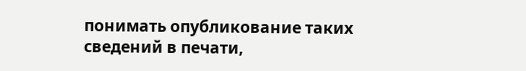понимать опубликование таких сведений в печати,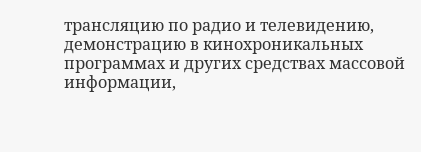трансляцию по радио и телевидению, демонстрацию в кинохроникальных программах и других средствах массовой информации,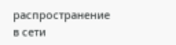распространение в сети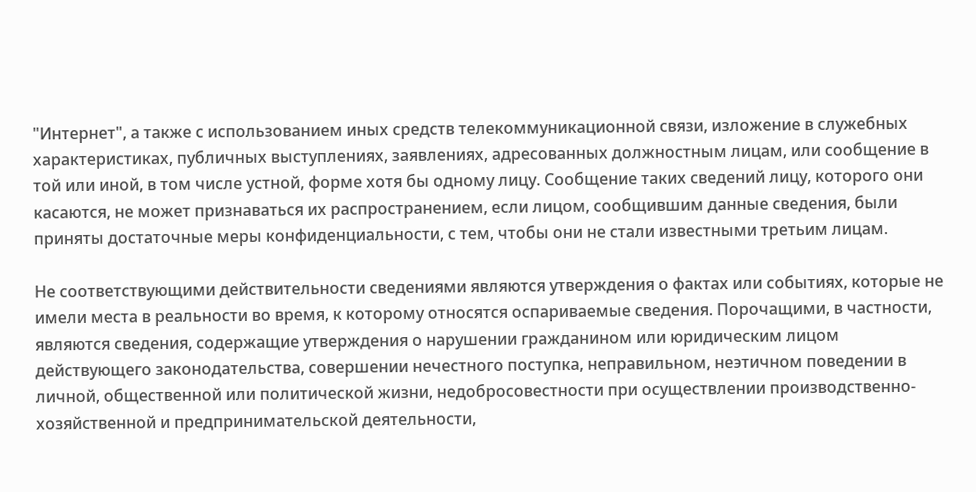"Интернет", а также с использованием иных средств телекоммуникационной связи, изложение в служебных характеристиках, публичных выступлениях, заявлениях, адресованных должностным лицам, или сообщение в той или иной, в том числе устной, форме хотя бы одному лицу. Сообщение таких сведений лицу, которого они касаются, не может признаваться их распространением, если лицом, сообщившим данные сведения, были приняты достаточные меры конфиденциальности, с тем, чтобы они не стали известными третьим лицам.

Не соответствующими действительности сведениями являются утверждения о фактах или событиях, которые не имели места в реальности во время, к которому относятся оспариваемые сведения. Порочащими, в частности, являются сведения, содержащие утверждения о нарушении гражданином или юридическим лицом действующего законодательства, совершении нечестного поступка, неправильном, неэтичном поведении в личной, общественной или политической жизни, недобросовестности при осуществлении производственно-хозяйственной и предпринимательской деятельности,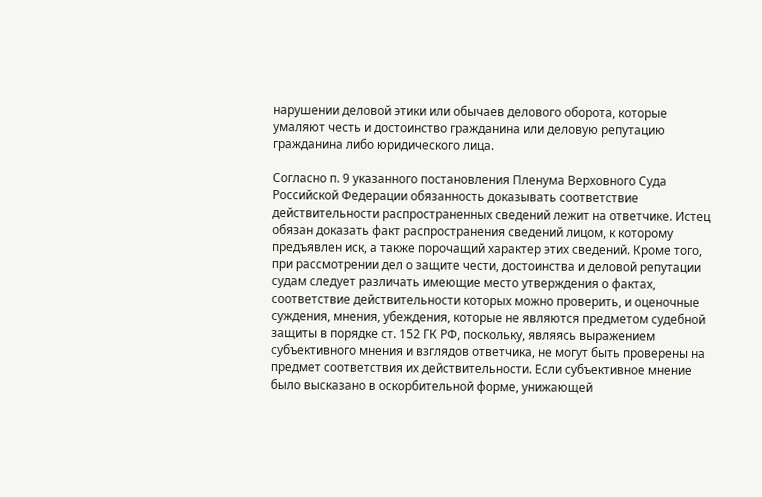нарушении деловой этики или обычаев делового оборота, которые умаляют честь и достоинство гражданина или деловую репутацию гражданина либо юридического лица.

Согласно п. 9 указанного постановления Пленума Верховного Суда Российской Федерации обязанность доказывать соответствие действительности распространенных сведений лежит на ответчике. Истец обязан доказать факт распространения сведений лицом, к которому предъявлен иск, а также порочащий характер этих сведений. Кроме того, при рассмотрении дел о защите чести, достоинства и деловой репутации судам следует различать имеющие место утверждения о фактах, соответствие действительности которых можно проверить, и оценочные суждения, мнения, убеждения, которые не являются предметом судебной защиты в порядке ст. 152 ГК РФ, поскольку, являясь выражением субъективного мнения и взглядов ответчика, не могут быть проверены на предмет соответствия их действительности. Если субъективное мнение было высказано в оскорбительной форме, унижающей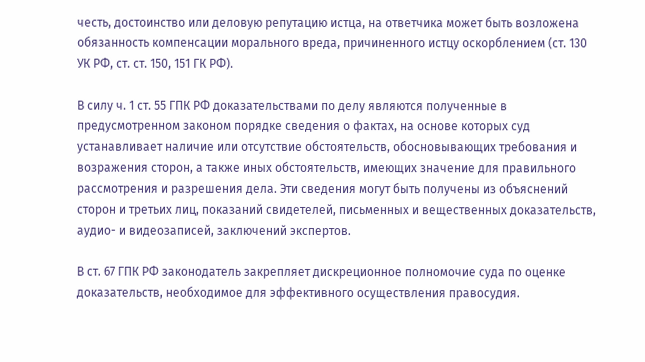честь, достоинство или деловую репутацию истца, на ответчика может быть возложена обязанность компенсации морального вреда, причиненного истцу оскорблением (ст. 130 УК РФ, ст. ст. 150, 151 ГК РФ).

В силу ч. 1 ст. 55 ГПК РФ доказательствами по делу являются полученные в предусмотренном законом порядке сведения о фактах, на основе которых суд устанавливает наличие или отсутствие обстоятельств, обосновывающих требования и возражения сторон, а также иных обстоятельств, имеющих значение для правильного рассмотрения и разрешения дела. Эти сведения могут быть получены из объяснений сторон и третьих лиц, показаний свидетелей, письменных и вещественных доказательств, аудио- и видеозаписей, заключений экспертов.

В ст. 67 ГПК РФ законодатель закрепляет дискреционное полномочие суда по оценке доказательств, необходимое для эффективного осуществления правосудия.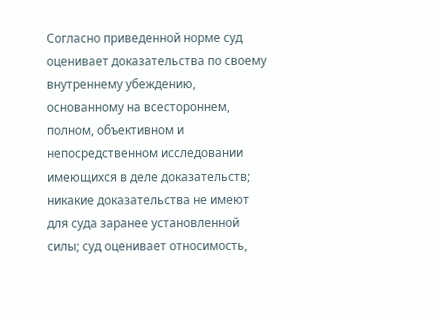Согласно приведенной норме суд оценивает доказательства по своему внутреннему убеждению, основанному на всестороннем, полном, объективном и непосредственном исследовании имеющихся в деле доказательств; никакие доказательства не имеют для суда заранее установленной силы; суд оценивает относимость,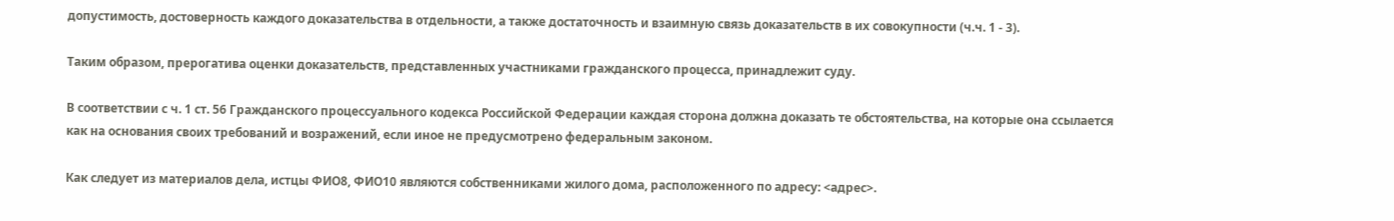допустимость, достоверность каждого доказательства в отдельности, а также достаточность и взаимную связь доказательств в их совокупности (ч.ч. 1 - 3).

Таким образом, прерогатива оценки доказательств, представленных участниками гражданского процесса, принадлежит суду.

В соответствии с ч. 1 ст. 56 Гражданского процессуального кодекса Российской Федерации каждая сторона должна доказать те обстоятельства, на которые она ссылается как на основания своих требований и возражений, если иное не предусмотрено федеральным законом.

Как следует из материалов дела, истцы ФИО8, ФИО10 являются собственниками жилого дома, расположенного по адресу: <адрес>.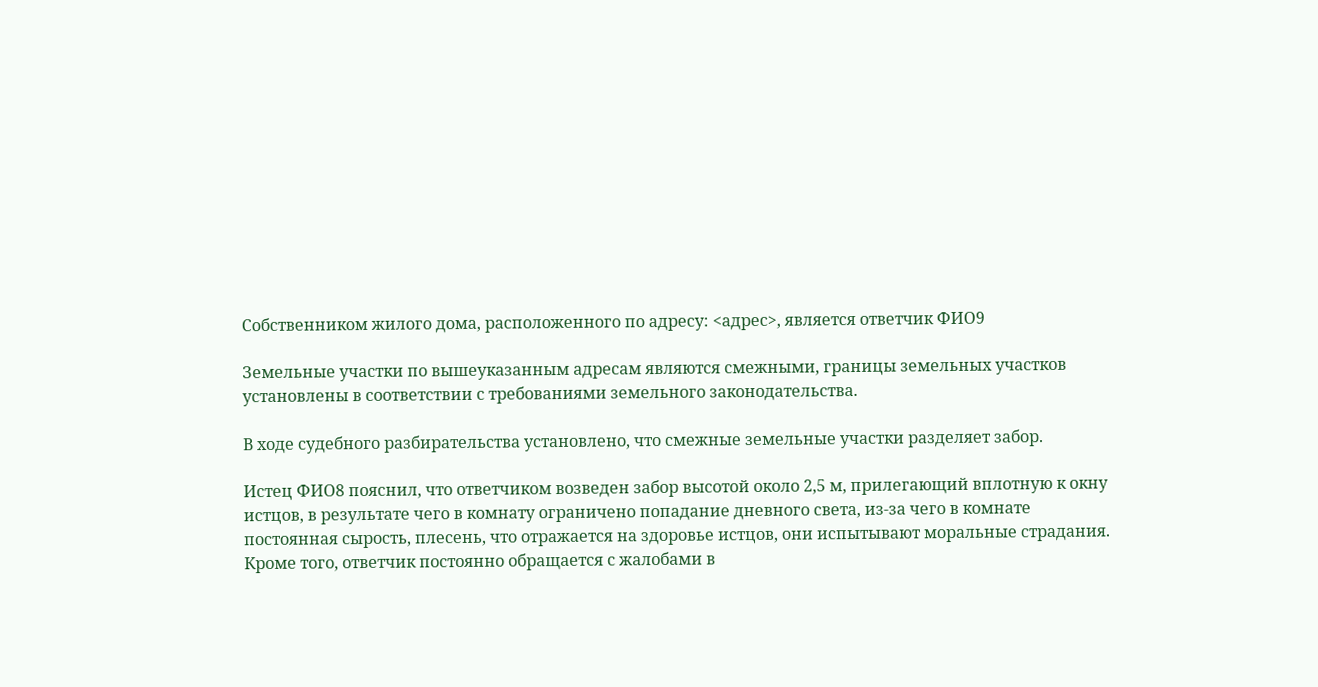Собственником жилого дома, расположенного по адресу: <адрес>, является ответчик ФИО9

Земельные участки по вышеуказанным адресам являются смежными, границы земельных участков установлены в соответствии с требованиями земельного законодательства.

В ходе судебного разбирательства установлено, что смежные земельные участки разделяет забор.

Истец ФИО8 пояснил, что ответчиком возведен забор высотой около 2,5 м, прилегающий вплотную к окну истцов, в результате чего в комнату ограничено попадание дневного света, из-за чего в комнате постоянная сырость, плесень, что отражается на здоровье истцов, они испытывают моральные страдания. Кроме того, ответчик постоянно обращается с жалобами в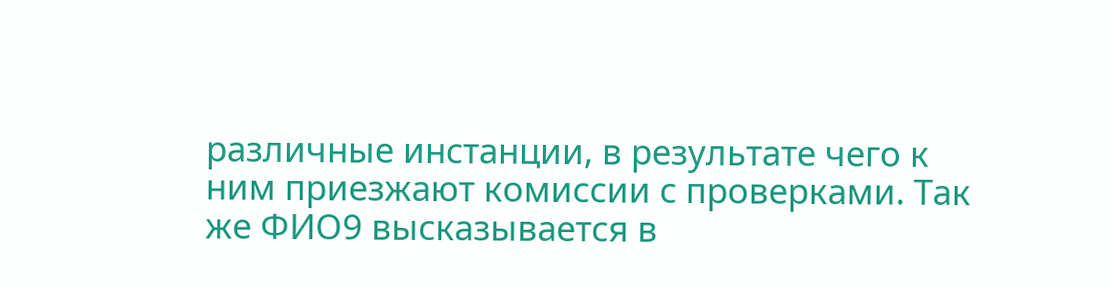различные инстанции, в результате чего к ним приезжают комиссии с проверками. Так же ФИО9 высказывается в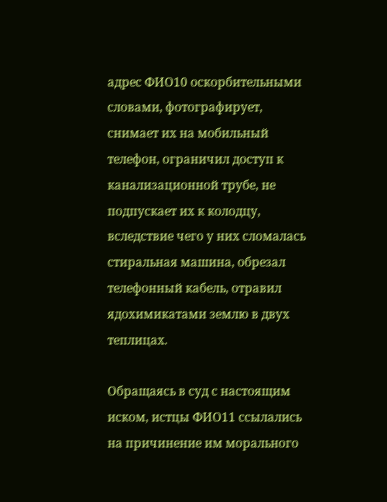адрес ФИО10 оскорбительными словами, фотографирует, снимает их на мобильный телефон, ограничил доступ к канализационной трубе, не подпускает их к колодцу, вследствие чего у них сломалась стиральная машина, обрезал телефонный кабель, отравил ядохимикатами землю в двух теплицах.

Обращаясь в суд с настоящим иском, истцы ФИО11 ссылались на причинение им морального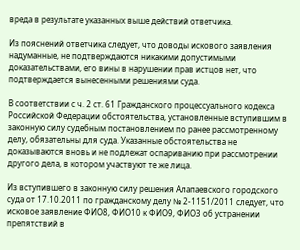вреда в результате указанных выше действий ответчика.

Из пояснений ответчика следует, что доводы искового заявления надуманные, не подтверждаются никакими допустимыми доказательствами, его вины в нарушении прав истцов нет, что подтверждается вынесенными решениями суда.

В соответствии с ч. 2 ст. 61 Гражданского процессуального кодекса Российской Федерации обстоятельства, установленные вступившим в законную силу судебным постановлением по ранее рассмотренному делу, обязательны для суда. Указанные обстоятельства не доказываются вновь и не подлежат оспариванию при рассмотрении другого дела, в котором участвуют те же лица.

Из вступившего в законную силу решения Алапаевского городского суда от 17.10.2011 по гражданскому делу № 2-1151/2011 следует, что исковое заявление ФИО8, ФИО10 к ФИО9, ФИО3 об устранении препятствий в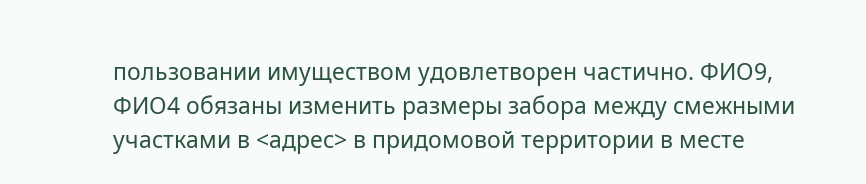пользовании имуществом удовлетворен частично. ФИО9, ФИО4 обязаны изменить размеры забора между смежными участками в <адрес> в придомовой территории в месте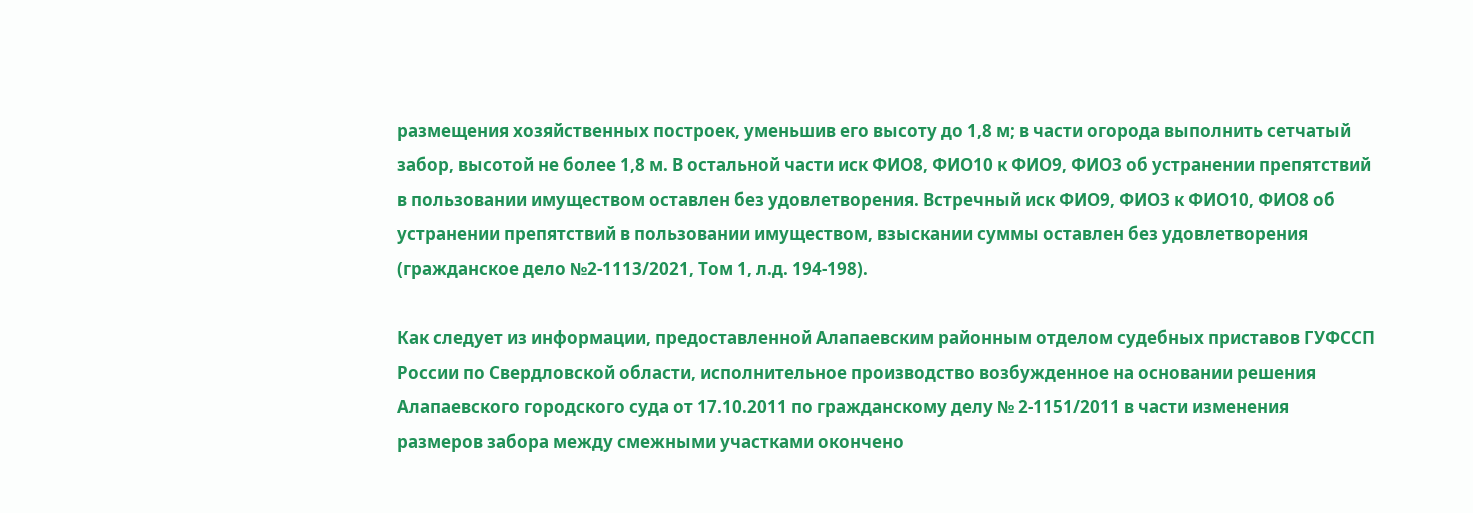размещения хозяйственных построек, уменьшив его высоту до 1,8 м; в части огорода выполнить сетчатый забор, высотой не более 1,8 м. В остальной части иск ФИО8, ФИО10 к ФИО9, ФИО3 об устранении препятствий в пользовании имуществом оставлен без удовлетворения. Встречный иск ФИО9, ФИО3 к ФИО10, ФИО8 об устранении препятствий в пользовании имуществом, взыскании суммы оставлен без удовлетворения (гражданское дело №2-1113/2021, Том 1, л.д. 194-198).

Как следует из информации, предоставленной Алапаевским районным отделом судебных приставов ГУФССП России по Свердловской области, исполнительное производство возбужденное на основании решения Алапаевского городского суда от 17.10.2011 по гражданскому делу № 2-1151/2011 в части изменения размеров забора между смежными участками окончено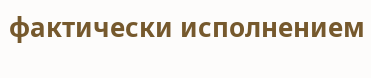фактически исполнением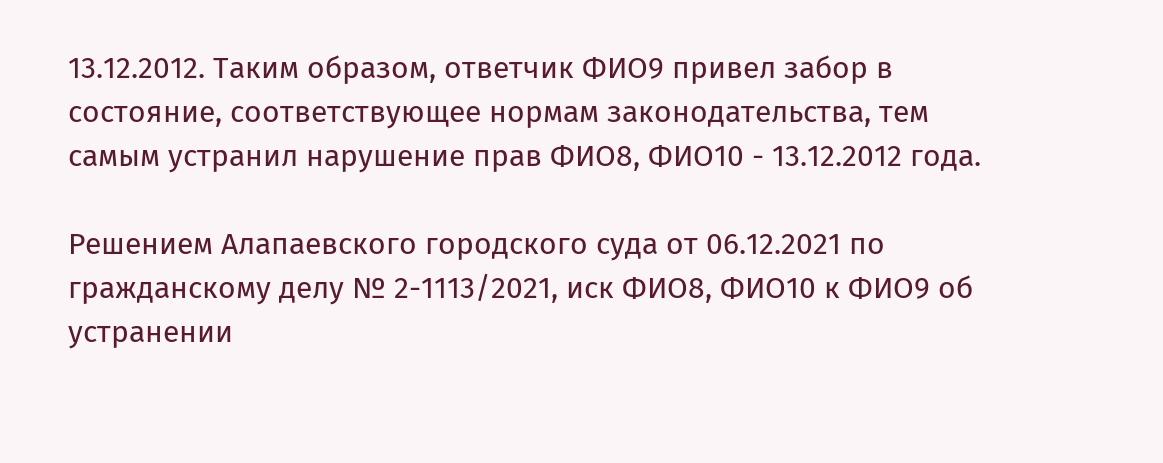13.12.2012. Таким образом, ответчик ФИО9 привел забор в состояние, соответствующее нормам законодательства, тем самым устранил нарушение прав ФИО8, ФИО10 - 13.12.2012 года.

Решением Алапаевского городского суда от 06.12.2021 по гражданскому делу № 2-1113/2021, иск ФИО8, ФИО10 к ФИО9 об устранении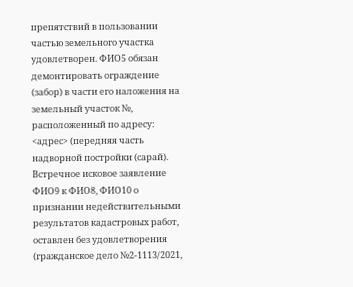препятствий в пользовании частью земельного участка удовлетворен. ФИО5 обязан демонтировать ограждение (забор) в части его наложения на земельный участок №, расположенный по адресу: <адрес> (передняя часть надворной постройки (сарай). Встречное исковое заявление ФИО9 к ФИО8, ФИО10 о признании недействительными результатов кадастровых работ, оставлен без удовлетворения (гражданское дело №2-1113/2021,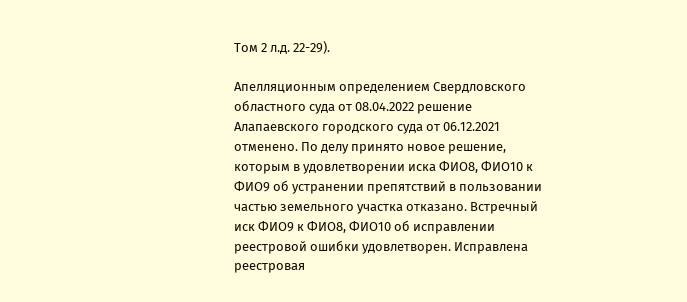Том 2 л.д. 22-29).

Апелляционным определением Свердловского областного суда от 08.04.2022 решение Алапаевского городского суда от 06.12.2021 отменено. По делу принято новое решение, которым в удовлетворении иска ФИО8, ФИО10 к ФИО9 об устранении препятствий в пользовании частью земельного участка отказано. Встречный иск ФИО9 к ФИО8, ФИО10 об исправлении реестровой ошибки удовлетворен. Исправлена реестровая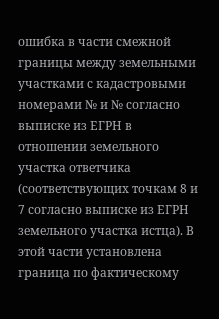ошибка в части смежной границы между земельными участками с кадастровыми номерами № и № согласно выписке из ЕГРН в отношении земельного участка ответчика (соответствующих точкам 8 и 7 согласно выписке из ЕГРН земельного участка истца). В этой части установлена граница по фактическому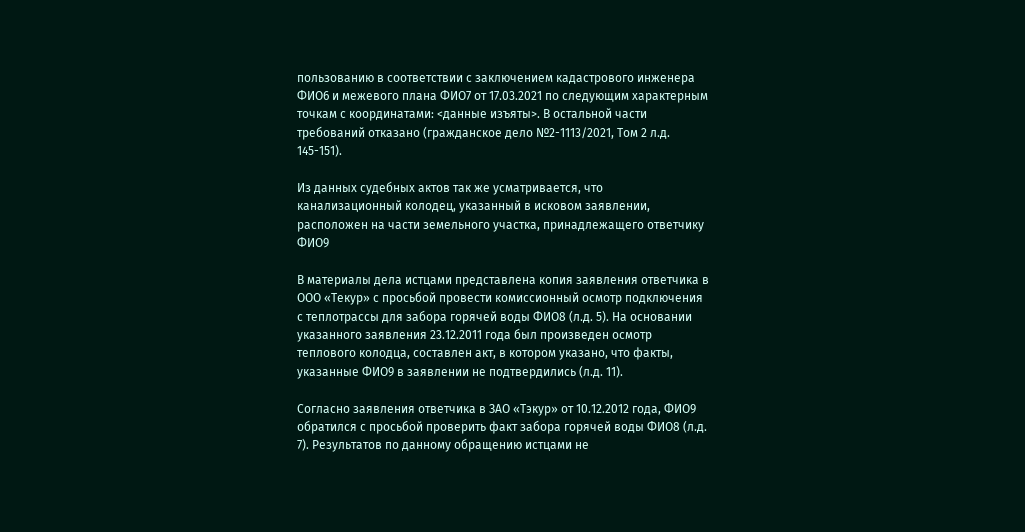пользованию в соответствии с заключением кадастрового инженера ФИО6 и межевого плана ФИО7 от 17.03.2021 по следующим характерным точкам с координатами: <данные изъяты>. В остальной части требований отказано (гражданское дело №2-1113/2021, Том 2 л.д. 145-151).

Из данных судебных актов так же усматривается, что канализационный колодец, указанный в исковом заявлении, расположен на части земельного участка, принадлежащего ответчику ФИО9

В материалы дела истцами представлена копия заявления ответчика в ООО «Текур» с просьбой провести комиссионный осмотр подключения с теплотрассы для забора горячей воды ФИО8 (л.д. 5). На основании указанного заявления 23.12.2011 года был произведен осмотр теплового колодца, составлен акт, в котором указано, что факты, указанные ФИО9 в заявлении не подтвердились (л.д. 11).

Согласно заявления ответчика в ЗАО «Тэкур» от 10.12.2012 года, ФИО9 обратился с просьбой проверить факт забора горячей воды ФИО8 (л.д. 7). Результатов по данному обращению истцами не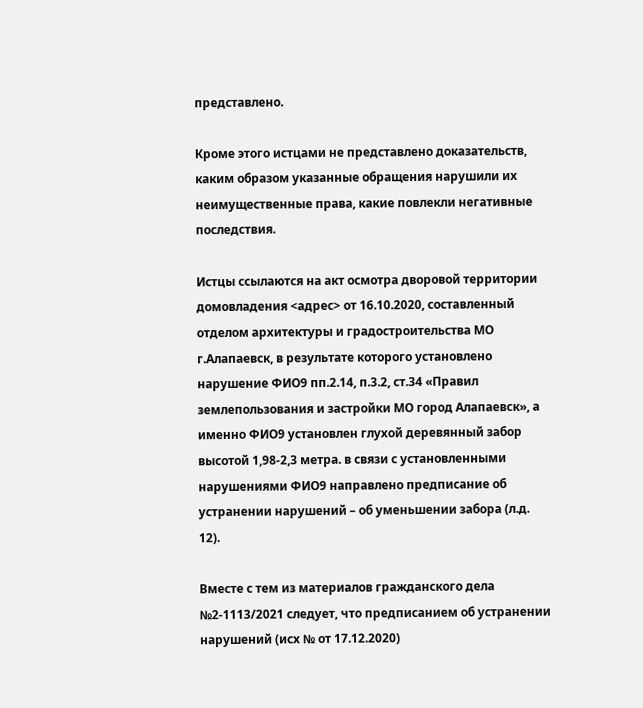представлено.

Кроме этого истцами не представлено доказательств, каким образом указанные обращения нарушили их неимущественные права, какие повлекли негативные последствия.

Истцы ссылаются на акт осмотра дворовой территории домовладения <адрес> от 16.10.2020, составленный отделом архитектуры и градостроительства МО г.Алапаевск, в результате которого установлено нарушение ФИО9 пп.2.14, п.3.2, ст.34 «Правил землепользования и застройки МО город Алапаевск», а именно ФИО9 установлен глухой деревянный забор высотой 1,98-2,3 метра. в связи с установленными нарушениями ФИО9 направлено предписание об устранении нарушений – об уменьшении забора (л.д. 12).

Вместе с тем из материалов гражданского дела №2-1113/2021 следует, что предписанием об устранении нарушений (исх № от 17.12.2020)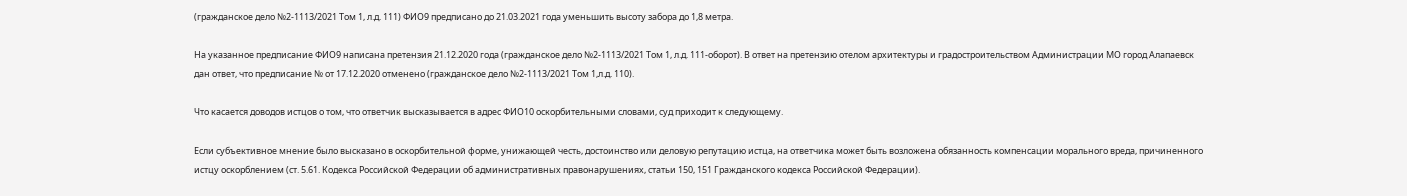(гражданское дело №2-1113/2021 Том 1, л.д. 111) ФИО9 предписано до 21.03.2021 года уменьшить высоту забора до 1,8 метра.

На указанное предписание ФИО9 написана претензия 21.12.2020 года (гражданское дело №2-1113/2021 Том 1, л.д. 111-оборот). В ответ на претензию отелом архитектуры и градостроительством Администрации МО город Алапаевск дан ответ, что предписание № от 17.12.2020 отменено (гражданское дело №2-1113/2021 Том 1,л.д. 110).

Что касается доводов истцов о том, что ответчик высказывается в адрес ФИО10 оскорбительными словами, суд приходит к следующему.

Если субъективное мнение было высказано в оскорбительной форме, унижающей честь, достоинство или деловую репутацию истца, на ответчика может быть возложена обязанность компенсации морального вреда, причиненного истцу оскорблением (ст. 5.61. Кодекса Российской Федерации об административных правонарушениях, статьи 150, 151 Гражданского кодекса Российской Федерации).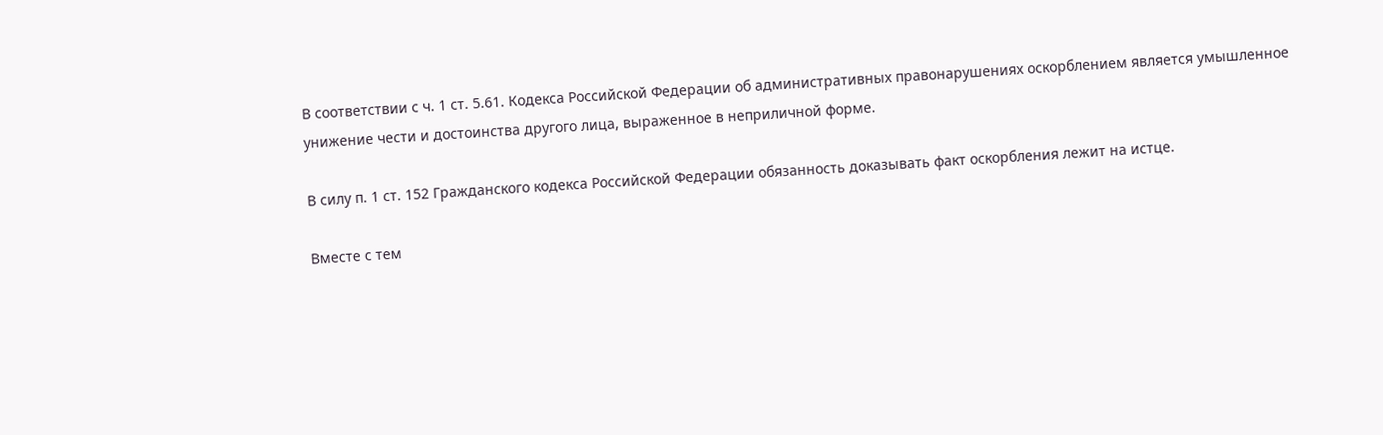В соответствии с ч. 1 ст. 5.61. Кодекса Российской Федерации об административных правонарушениях оскорблением является умышленное унижение чести и достоинства другого лица, выраженное в неприличной форме.

В силу п. 1 ст. 152 Гражданского кодекса Российской Федерации обязанность доказывать факт оскорбления лежит на истце.

Вместе с тем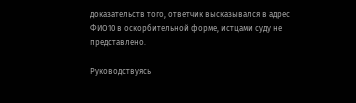доказательств того, ответчик высказывался в адрес ФИО10 в оскорбительной форме, истцами суду не представлено.

Руководствуясь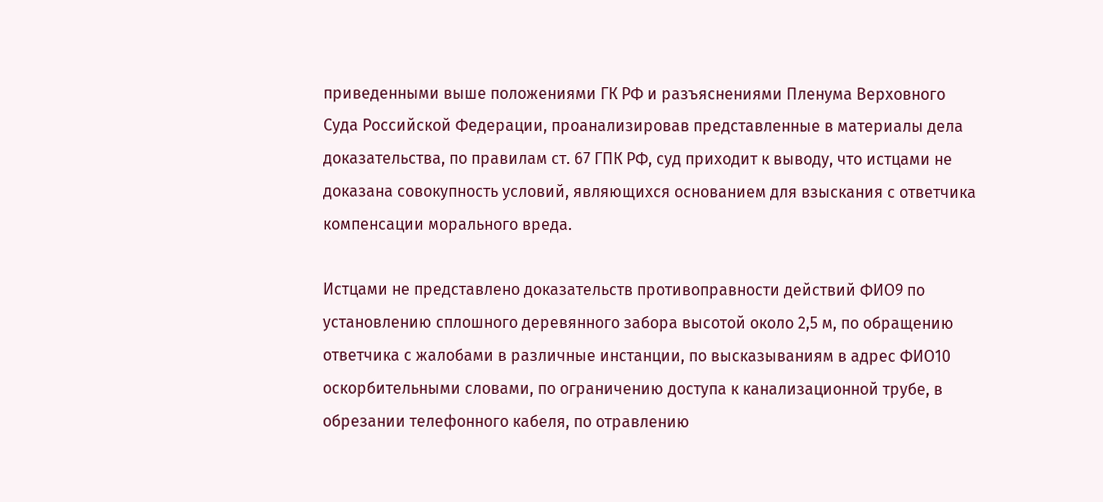приведенными выше положениями ГК РФ и разъяснениями Пленума Верховного Суда Российской Федерации, проанализировав представленные в материалы дела доказательства, по правилам ст. 67 ГПК РФ, суд приходит к выводу, что истцами не доказана совокупность условий, являющихся основанием для взыскания с ответчика компенсации морального вреда.

Истцами не представлено доказательств противоправности действий ФИО9 по установлению сплошного деревянного забора высотой около 2,5 м, по обращению ответчика с жалобами в различные инстанции, по высказываниям в адрес ФИО10 оскорбительными словами, по ограничению доступа к канализационной трубе, в обрезании телефонного кабеля, по отравлению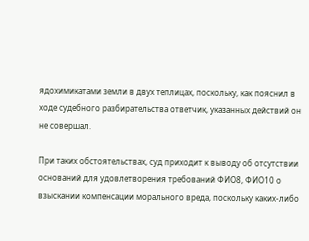ядохимикатами земли в двух теплицах, поскольку, как пояснил в ходе судебного разбирательства ответчик, указанных действий он не совершал.

При таких обстоятельствах, суд приходит к выводу об отсутствии оснований для удовлетворения требований ФИО8, ФИО10 о взыскании компенсации морального вреда, поскольку каких-либо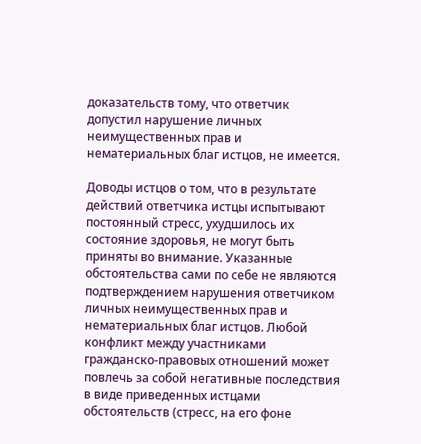доказательств тому, что ответчик допустил нарушение личных неимущественных прав и нематериальных благ истцов, не имеется.

Доводы истцов о том, что в результате действий ответчика истцы испытывают постоянный стресс, ухудшилось их состояние здоровья, не могут быть приняты во внимание. Указанные обстоятельства сами по себе не являются подтверждением нарушения ответчиком личных неимущественных прав и нематериальных благ истцов. Любой конфликт между участниками гражданско-правовых отношений может повлечь за собой негативные последствия в виде приведенных истцами обстоятельств (стресс, на его фоне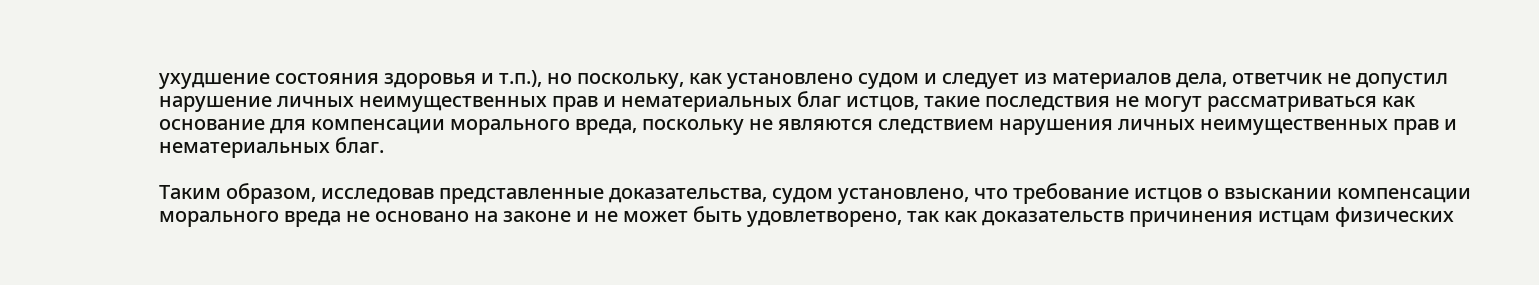ухудшение состояния здоровья и т.п.), но поскольку, как установлено судом и следует из материалов дела, ответчик не допустил нарушение личных неимущественных прав и нематериальных благ истцов, такие последствия не могут рассматриваться как основание для компенсации морального вреда, поскольку не являются следствием нарушения личных неимущественных прав и нематериальных благ.

Таким образом, исследовав представленные доказательства, судом установлено, что требование истцов о взыскании компенсации морального вреда не основано на законе и не может быть удовлетворено, так как доказательств причинения истцам физических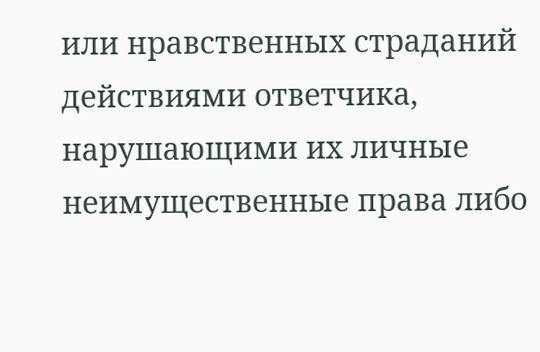или нравственных страданий действиями ответчика, нарушающими их личные неимущественные права либо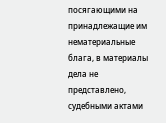посягающими на принадлежащие им нематериальные блага, в материалы дела не представлено, судебными актами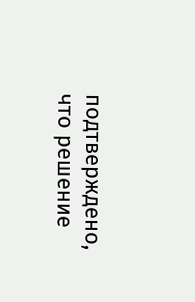подтверждено, что решение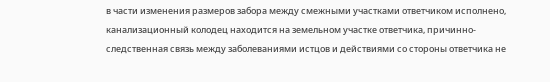в части изменения размеров забора между смежными участками ответчиком исполнено, канализационный колодец находится на земельном участке ответчика, причинно-следственная связь между заболеваниями истцов и действиями со стороны ответчика не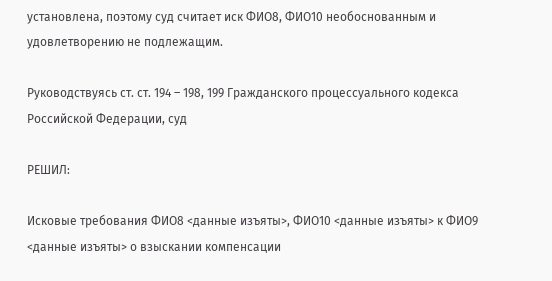установлена, поэтому суд считает иск ФИО8, ФИО10 необоснованным и удовлетворению не подлежащим.

Руководствуясь ст. ст. 194 – 198, 199 Гражданского процессуального кодекса Российской Федерации, суд

РЕШИЛ:

Исковые требования ФИО8 <данные изъяты>, ФИО10 <данные изъяты> к ФИО9 <данные изъяты> о взыскании компенсации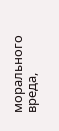морального вреда,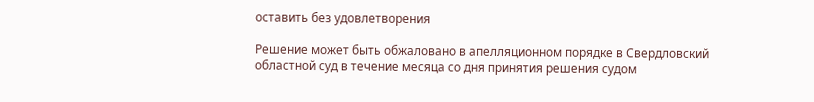оставить без удовлетворения

Решение может быть обжаловано в апелляционном порядке в Свердловский областной суд в течение месяца со дня принятия решения судом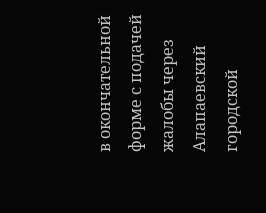в окончательной форме с подачей жалобы через Алапаевский городской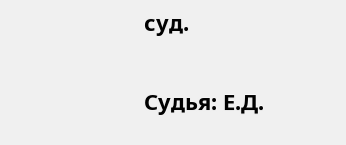суд.

Судья: Е.Д.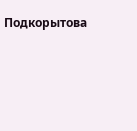Подкорытова